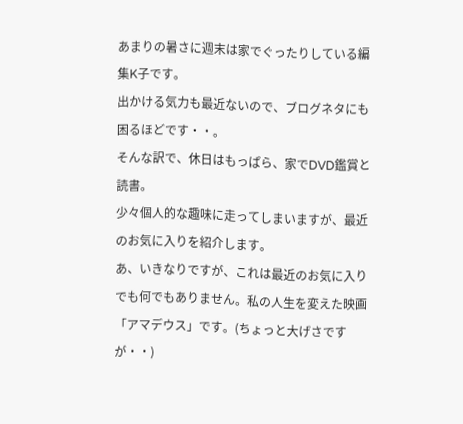あまりの暑さに週末は家でぐったりしている編集K子です。
出かける気力も最近ないので、ブログネタにも困るほどです・・。
そんな訳で、休日はもっぱら、家でDVD鑑賞と読書。
少々個人的な趣味に走ってしまいますが、最近のお気に入りを紹介します。
あ、いきなりですが、これは最近のお気に入りでも何でもありません。私の人生を変えた映画
「アマデウス」です。(ちょっと大げさですが・・)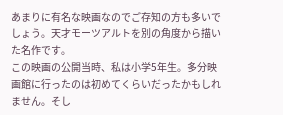あまりに有名な映画なのでご存知の方も多いでしょう。天才モーツアルトを別の角度から描いた名作です。
この映画の公開当時、私は小学5年生。多分映画館に行ったのは初めてくらいだったかもしれません。そし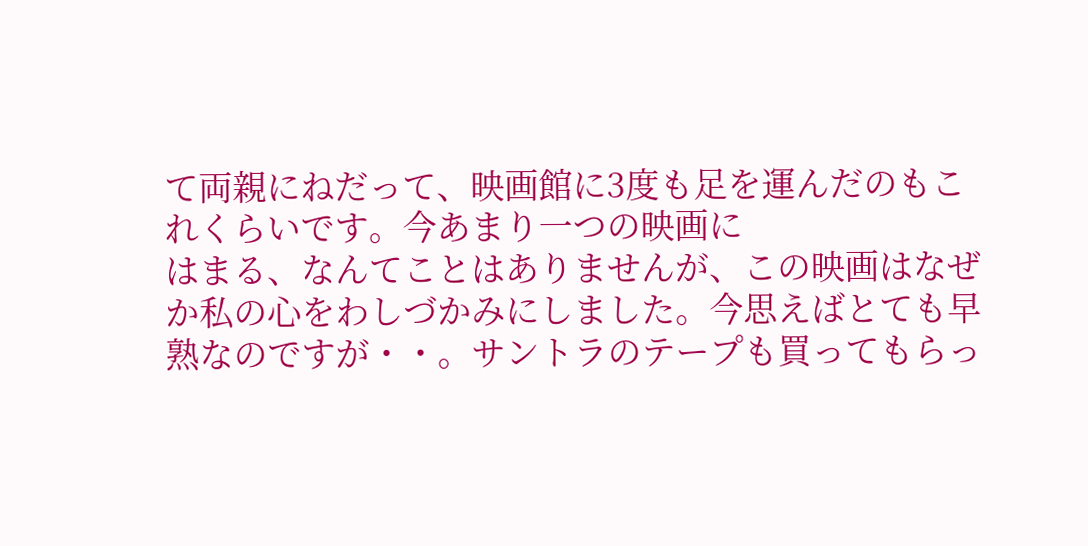て両親にねだって、映画館に3度も足を運んだのもこれくらいです。今あまり一つの映画に
はまる、なんてことはありませんが、この映画はなぜか私の心をわしづかみにしました。今思えばとても早熟なのですが・・。サントラのテープも買ってもらっ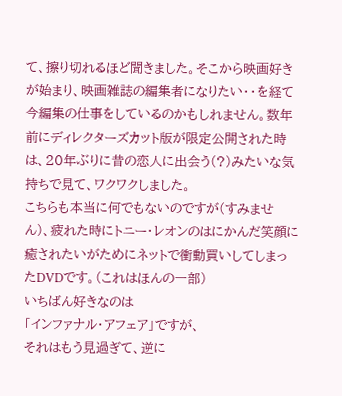て、擦り切れるほど聞きました。そこから映画好きが始まり、映画雑誌の編集者になりたい・・を経て今編集の仕事をしているのかもしれません。数年前にディレクターズカット版が限定公開された時は、20年ぶりに昔の恋人に出会う(?)みたいな気持ちで見て、ワクワクしました。
こちらも本当に何でもないのですが(すみません)、疲れた時にトニー・レオンのはにかんだ笑顔に癒されたいがためにネットで衝動買いしてしまったDVDです。(これはほんの一部)
いちばん好きなのは
「インファナル・アフェア」ですが、
それはもう見過ぎて、逆に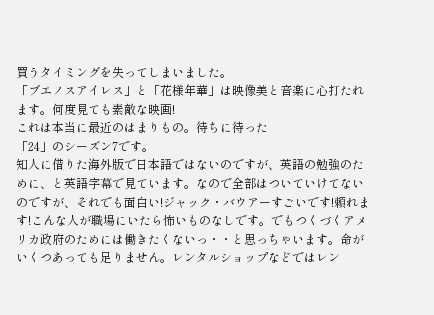買うタイミングを失ってしまいました。
「ブエノスアイレス」と「花様年華」は映像美と音楽に心打たれます。何度見ても素敵な映画!
これは本当に最近のはまりもの。待ちに待った
「24」のシーズン7です。
知人に借りた海外版で日本語ではないのですが、英語の勉強のために、と英語字幕で見ています。なので全部はついていけてないのですが、それでも面白い!ジャック・バウアーすごいです!頼れます!こんな人が職場にいたら怖いものなしです。でもつくづくアメリカ政府のためには働きたくないっ・・と思っちゃいます。命がいくつあっても足りません。レンタルショップなどではレン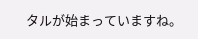タルが始まっていますね。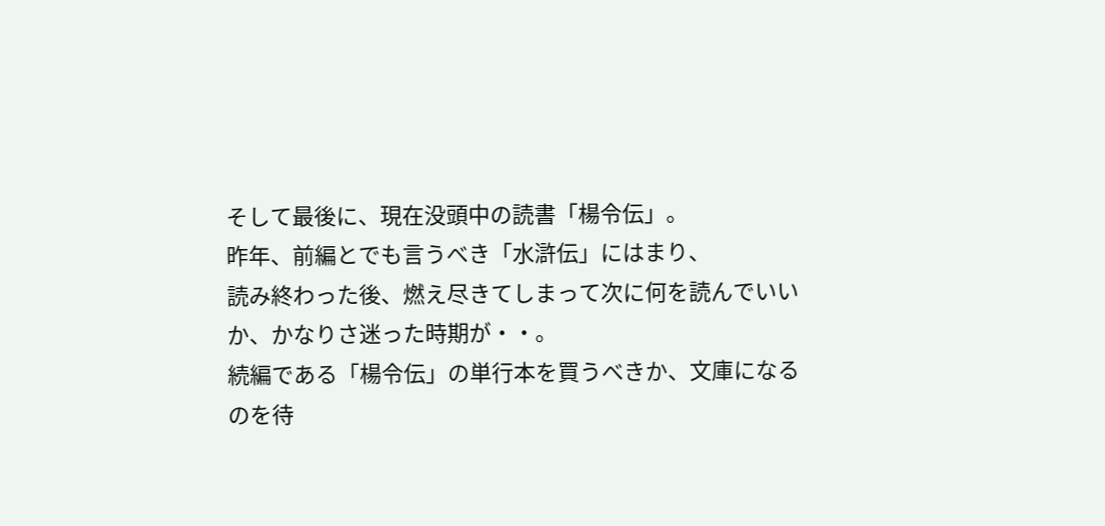そして最後に、現在没頭中の読書「楊令伝」。
昨年、前編とでも言うべき「水滸伝」にはまり、
読み終わった後、燃え尽きてしまって次に何を読んでいいか、かなりさ迷った時期が・・。
続編である「楊令伝」の単行本を買うべきか、文庫になるのを待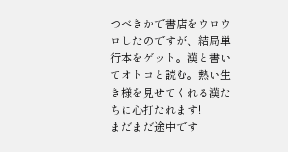つべきかで書店をウロウロしたのですが、結局単行本をゲット。漢と書いてオトコと読む。熱い生き様を見せてくれる漢たちに心打たれます!
まだまだ途中です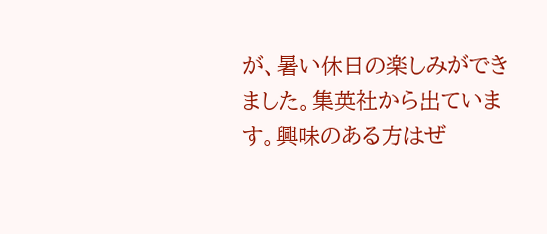が、暑い休日の楽しみができました。集英社から出ています。興味のある方はぜ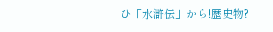ひ「水滸伝」から!歴史物?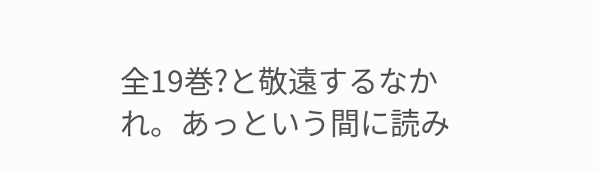全19巻?と敬遠するなかれ。あっという間に読み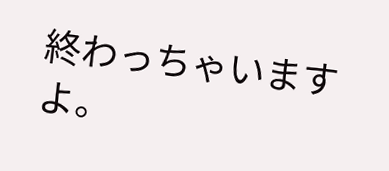終わっちゃいますよ。